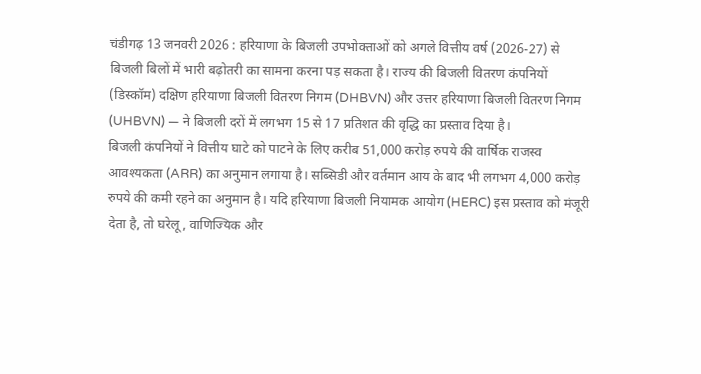चंडीगढ़ 13 जनवरी 2026 : हरियाणा के बिजली उपभोक्ताओं को अगले वित्तीय वर्ष (2026-27) से बिजली बिलों में भारी बढ़ोतरी का सामना करना पड़ सकता है। राज्य की बिजली वितरण कंपनियों (डिस्कॉम) दक्षिण हरियाणा बिजली वितरण निगम (DHBVN) और उत्तर हरियाणा बिजली वितरण निगम (UHBVN) — ने बिजली दरों में लगभग 15 से 17 प्रतिशत की वृद्धि का प्रस्ताव दिया है।
बिजली कंपनियों ने वित्तीय घाटे को पाटने के लिए करीब 51,000 करोड़ रुपये की वार्षिक राजस्व आवश्यकता (ARR) का अनुमान लगाया है। सब्सिडी और वर्तमान आय के बाद भी लगभग 4,000 करोड़ रुपये की कमी रहने का अनुमान है। यदि हरियाणा बिजली नियामक आयोग (HERC) इस प्रस्ताव को मंजूरी देता है, तो घरेलू, वाणिज्यिक और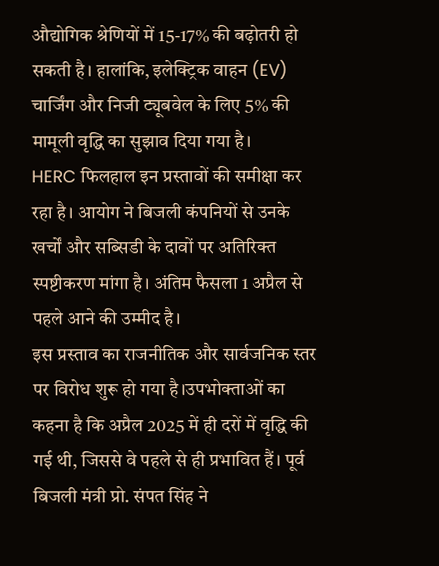औद्योगिक श्रेणियों में 15-17% की बढ़ोतरी हो सकती है। हालांकि, इलेक्ट्रिक वाहन (EV) चार्जिंग और निजी ट्यूबवेल के लिए 5% की मामूली वृद्धि का सुझाव दिया गया है।
HERC फिलहाल इन प्रस्तावों की समीक्षा कर रहा है। आयोग ने बिजली कंपनियों से उनके खर्चों और सब्सिडी के दावों पर अतिरिक्त स्पष्टीकरण मांगा है। अंतिम फैसला 1 अप्रैल से पहले आने की उम्मीद है।
इस प्रस्ताव का राजनीतिक और सार्वजनिक स्तर पर विरोध शुरू हो गया है।उपभोक्ताओं का कहना है कि अप्रैल 2025 में ही दरों में वृद्धि की गई थी, जिससे वे पहले से ही प्रभावित हैं। पूर्व बिजली मंत्री प्रो. संपत सिंह ने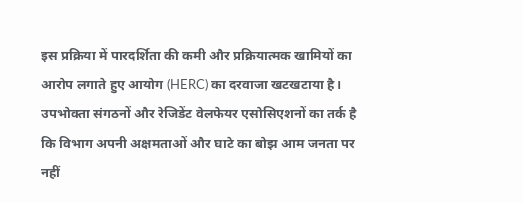इस प्रक्रिया में पारदर्शिता की कमी और प्रक्रियात्मक खामियों का आरोप लगाते हुए आयोग (HERC) का दरवाजा खटखटाया है। उपभोक्ता संगठनों और रेजिडेंट वेलफेयर एसोसिएशनों का तर्क है कि विभाग अपनी अक्षमताओं और घाटे का बोझ आम जनता पर नहीं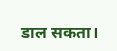डाल सकता।